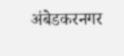अंबेडकरनगर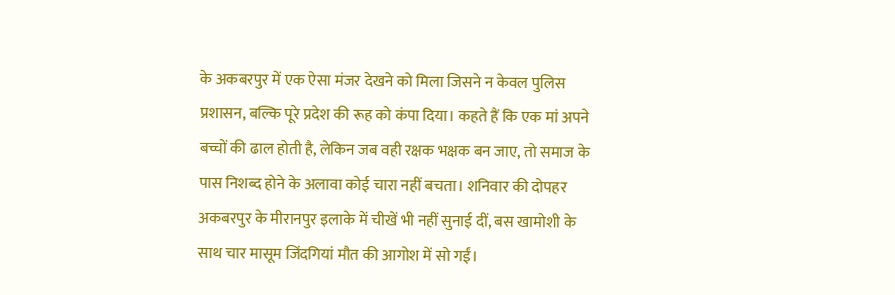के अकबरपुर में एक ऐसा मंजर देखने को मिला जिसने न केवल पुलिस प्रशासन, बल्कि पूरे प्रदेश की रूह को कंपा दिया। कहते हैं कि एक मां अपने बच्चों की ढाल होती है, लेकिन जब वही रक्षक भक्षक बन जाए, तो समाज के पास निशब्द होने के अलावा कोई चारा नहीं बचता। शनिवार की दोपहर अकबरपुर के मीरानपुर इलाके में चीखें भी नहीं सुनाई दीं, बस खामोशी के साथ चार मासूम जिंदगियां मौत की आगोश में सो गईं।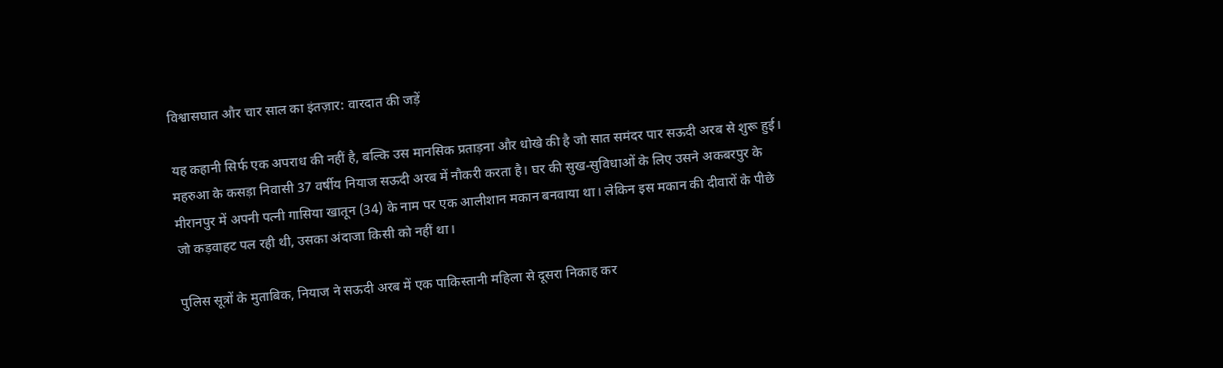विश्वासघात और चार साल का इंतज़ार: वारदात की जड़ें

यह कहानी सिर्फ एक अपराध की नहीं है, बल्कि उस मानसिक प्रताड़ना और धोखे की है जो सात समंदर पार सऊदी अरब से शुरू हुई। महरुआ के कसड़ा निवासी 37 वर्षीय नियाज सऊदी अरब में नौकरी करता है। घर की सुख-सुविधाओं के लिए उसने अकबरपुर के मीरानपुर में अपनी पत्नी गासिया खातून (34) के नाम पर एक आलीशान मकान बनवाया था। लेकिन इस मकान की दीवारों के पीछे जो कड़वाहट पल रही थी, उसका अंदाजा किसी को नहीं था।

पुलिस सूत्रों के मुताबिक, नियाज ने सऊदी अरब में एक पाकिस्तानी महिला से दूसरा निकाह कर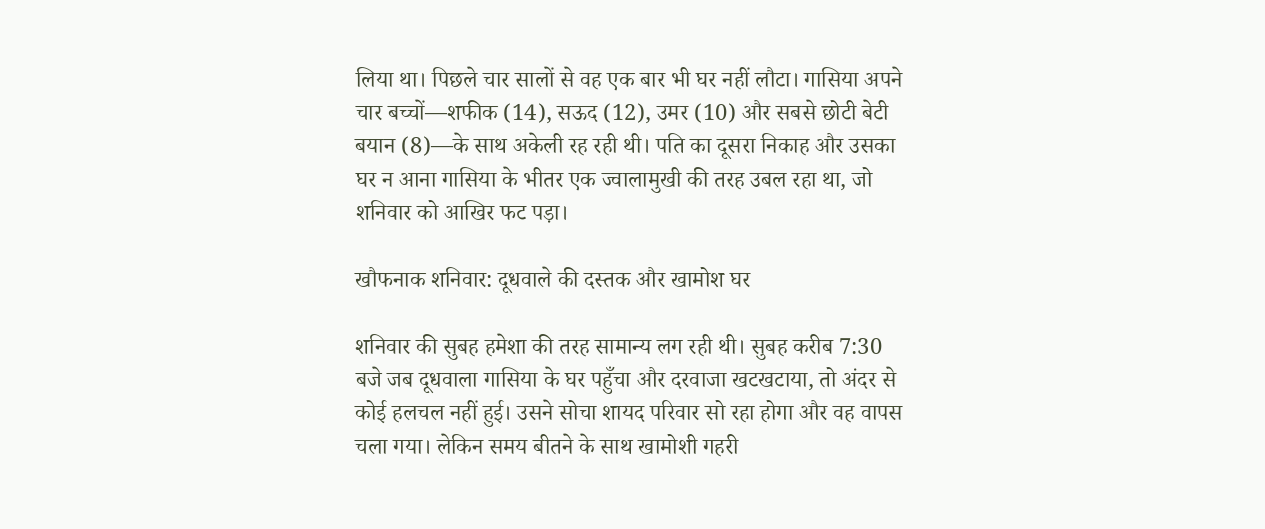लिया था। पिछले चार सालों से वह एक बार भी घर नहीं लौटा। गासिया अपने चार बच्चों—शफीक (14), सऊद (12), उमर (10) और सबसे छोटी बेटी बयान (8)—के साथ अकेली रह रही थी। पति का दूसरा निकाह और उसका घर न आना गासिया के भीतर एक ज्वालामुखी की तरह उबल रहा था, जो शनिवार को आखिर फट पड़ा।

खौफनाक शनिवार: दूधवाले की दस्तक और खामोश घर

शनिवार की सुबह हमेशा की तरह सामान्य लग रही थी। सुबह करीब 7:30 बजे जब दूधवाला गासिया के घर पहुँचा और दरवाजा खटखटाया, तो अंदर से कोई हलचल नहीं हुई। उसने सोचा शायद परिवार सो रहा होगा और वह वापस चला गया। लेकिन समय बीतने के साथ खामोशी गहरी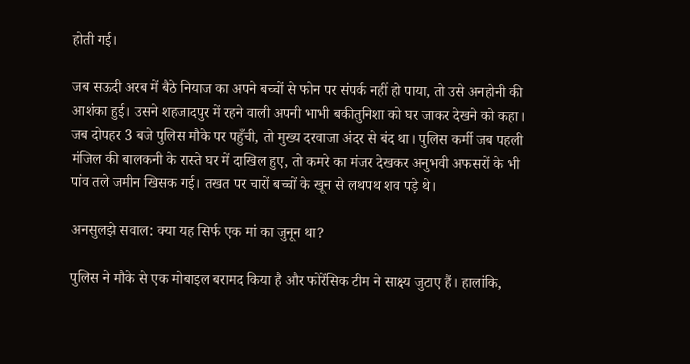होती गई।

जब सऊदी अरब में बैठे नियाज का अपने बच्चों से फोन पर संपर्क नहीं हो पाया, तो उसे अनहोनी की आशंका हुई। उसने शहजादपुर में रहने वाली अपनी भाभी बकीतुनिशा को घर जाकर देखने को कहा। जब दोपहर 3 बजे पुलिस मौके पर पहुँची, तो मुख्य दरवाजा अंदर से बंद था। पुलिस कर्मी जब पहली मंजिल की बालकनी के रास्ते घर में दाखिल हुए, तो कमरे का मंजर देखकर अनुभवी अफसरों के भी पांव तले जमीन खिसक गई। तखत पर चारों बच्चों के खून से लथपथ शव पड़े थे।

अनसुलझे सवाल: क्या यह सिर्फ एक मां का जुनून था?

पुलिस ने मौके से एक मोबाइल बरामद किया है और फोरेंसिक टीम ने साक्ष्य जुटाए हैं। हालांकि,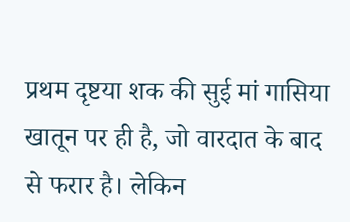प्रथम दृष्टया शक की सुई मां गासिया खातून पर ही है, जो वारदात के बाद से फरार है। लेकिन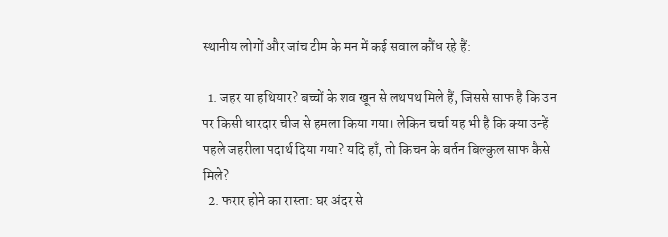स्थानीय लोगों और जांच टीम के मन में कई सवाल कौंध रहे हैं:

  1. जहर या हथियार? बच्चों के शव खून से लथपथ मिले हैं, जिससे साफ है कि उन पर किसी धारदार चीज से हमला किया गया। लेकिन चर्चा यह भी है कि क्या उन्हें पहले जहरीला पदार्थ दिया गया? यदि हाँ, तो किचन के बर्तन बिल्कुल साफ कैसे मिले?
  2. फरार होने का रास्ता: घर अंदर से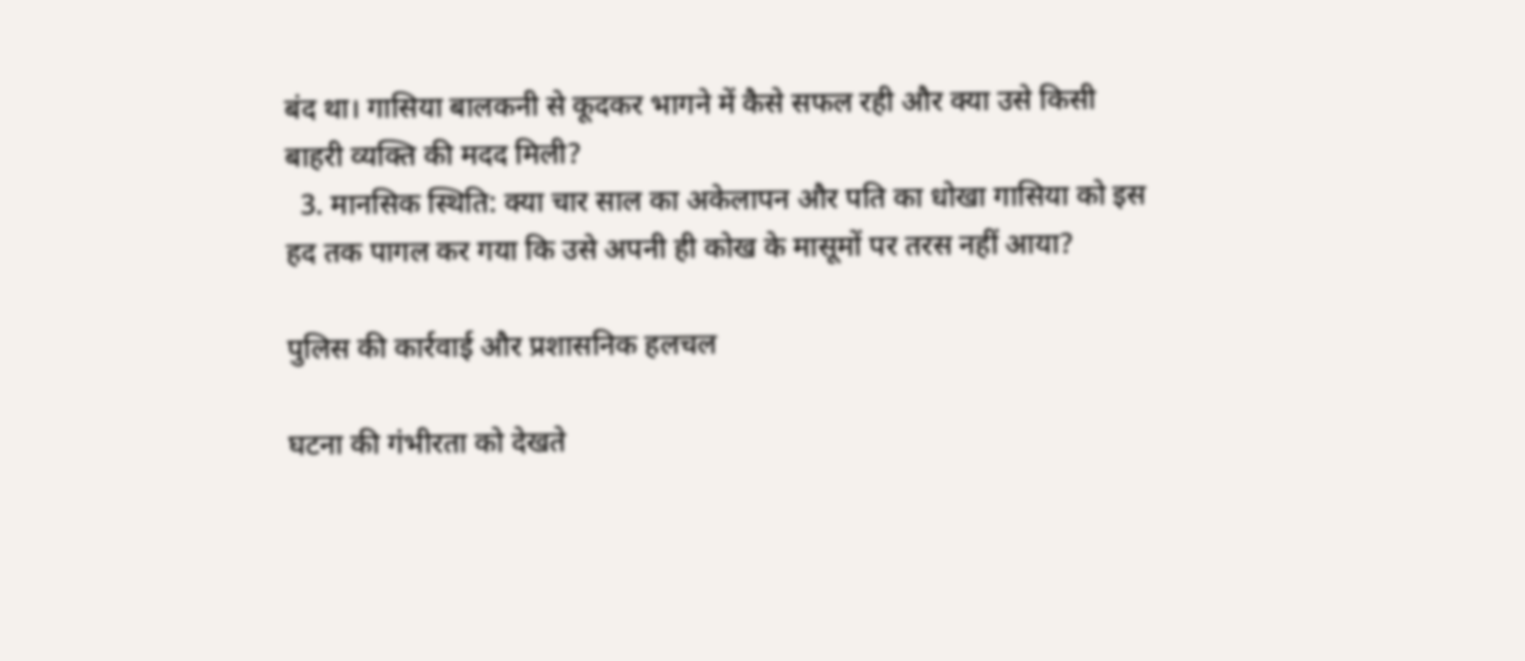बंद था। गासिया बालकनी से कूदकर भागने में कैसे सफल रही और क्या उसे किसी बाहरी व्यक्ति की मदद मिली?
  3. मानसिक स्थिति: क्या चार साल का अकेलापन और पति का धोखा गासिया को इस हद तक पागल कर गया कि उसे अपनी ही कोख के मासूमों पर तरस नहीं आया?

पुलिस की कार्रवाई और प्रशासनिक हलचल

घटना की गंभीरता को देखते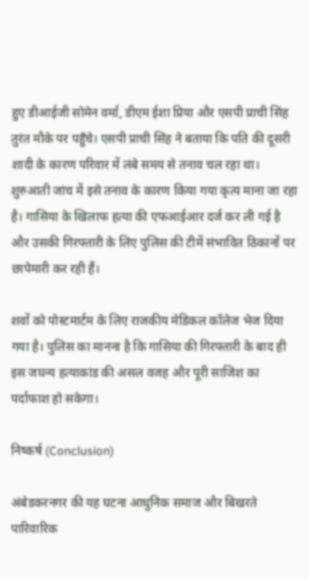हुए डीआईजी सोमेन वर्मा, डीएम ईशा प्रिया और एसपी प्राची सिंह तुरंत मौके पर पहुँचे। एसपी प्राची सिंह ने बताया कि पति की दूसरी शादी के कारण परिवार में लंबे समय से तनाव चल रहा था। शुरुआती जांच में इसे तनाव के कारण किया गया कृत्य माना जा रहा है। गासिया के खिलाफ हत्या की एफआईआर दर्ज कर ली गई है और उसकी गिरफ्तारी के लिए पुलिस की टीमें संभावित ठिकानों पर छापेमारी कर रही हैं।

शवों को पोस्टमार्टम के लिए राजकीय मेडिकल कॉलेज भेज दिया गया है। पुलिस का मानना है कि गासिया की गिरफ्तारी के बाद ही इस जघन्य हत्याकांड की असल वजह और पूरी साजिश का पर्दाफाश हो सकेगा।

निष्कर्ष (Conclusion)

अंबेडकरनगर की यह घटना आधुनिक समाज और बिखरते पारिवारिक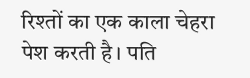रिश्तों का एक काला चेहरा पेश करती है। पति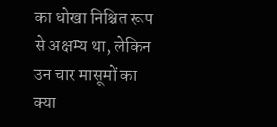का धोखा निश्चित रूप से अक्षम्य था, लेकिन उन चार मासूमों का क्या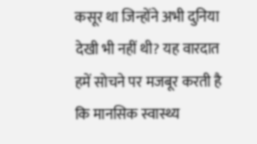कसूर था जिन्होंने अभी दुनिया देखी भी नहीं थी? यह वारदात हमें सोचने पर मजबूर करती है कि मानसिक स्वास्थ्य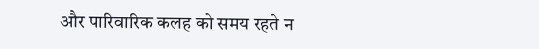और पारिवारिक कलह को समय रहते न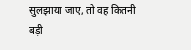सुलझाया जाए, तो वह कितनी बड़ी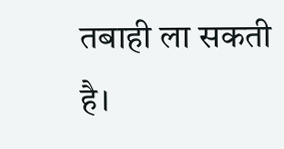तबाही ला सकती है।